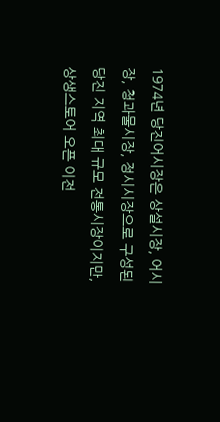1974년 당진어시장은 상설시장, 어시장, 청과물시장, 정시시장으로 구성된 당진 지역 최대 규모 전통시장이지만, 상생스토어 오픈 이전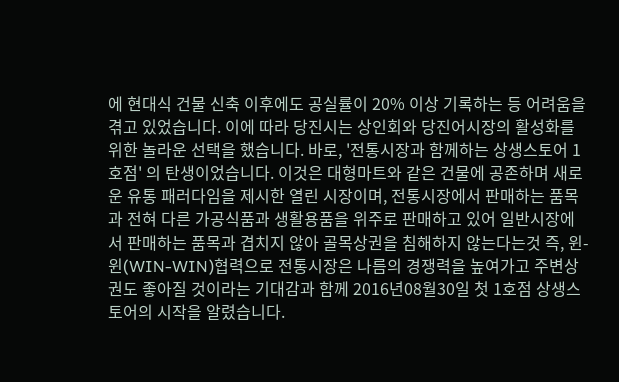에 현대식 건물 신축 이후에도 공실률이 20% 이상 기록하는 등 어려움을 겪고 있었습니다. 이에 따라 당진시는 상인회와 당진어시장의 활성화를 위한 놀라운 선택을 했습니다. 바로, '전통시장과 함께하는 상생스토어 1호점' 의 탄생이었습니다. 이것은 대형마트와 같은 건물에 공존하며 새로운 유통 패러다임을 제시한 열린 시장이며, 전통시장에서 판매하는 품목과 전혀 다른 가공식품과 생활용품을 위주로 판매하고 있어 일반시장에서 판매하는 품목과 겹치지 않아 골목상권을 침해하지 않는다는것 즉, 윈-윈(WIN-WIN)협력으로 전통시장은 나름의 경쟁력을 높여가고 주변상권도 좋아질 것이라는 기대감과 함께 2016년08월30일 첫 1호점 상생스토어의 시작을 알렸습니다.